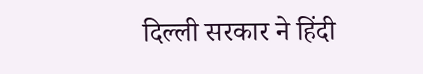दिल्ली सरकार ने हिंदी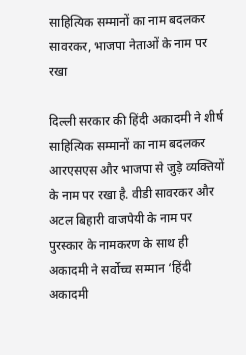साहित्यिक सम्मानों का नाम बदलकर सावरकर, भाजपा नेताओं के नाम पर रखा

दिल्ली सरकार की हिंदी अकादमी ने शीर्ष साहित्यिक सम्मानों का नाम बदलकर आरएसएस और भाजपा से जुड़े व्यक्तियों के नाम पर रखा है. वीडी सावरकर और अटल बिहारी वाजपेयी के नाम पर पुरस्कार के नामकरण के साथ ही अकादमी ने सर्वोच्च सम्मान ‘हिंदी अकादमी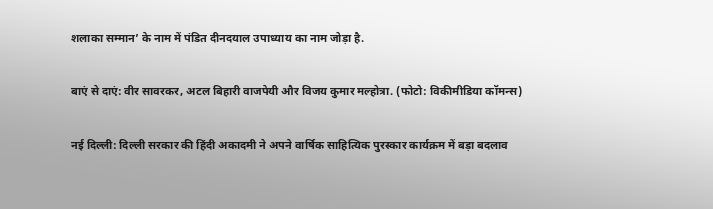शलाका सम्मान’ के नाम में पंडित दीनदयाल उपाध्याय का नाम जोड़ा है.

बाएं से दाएं: वीर सावरकर, अटल बिहारी वाजपेयी और विजय कुमार मल्होत्रा. (फोटो: विकीमीडिया कॉमन्स)

नई दिल्ली: दिल्ली सरकार की हिंदी अकादमी ने अपने वार्षिक साहित्यिक पुरस्कार कार्यक्रम में बड़ा बदलाव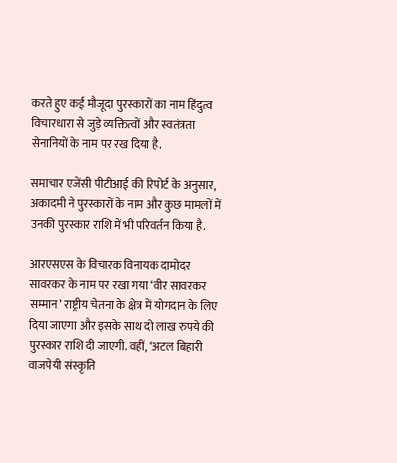करते हुए कई मौजूदा पुरस्कारों का नाम हिंदुत्व विचारधारा से जुड़े व्यक्तित्वों और स्वतंत्रता सेनानियों के नाम पर रख दिया है.

समाचार एजेंसी पीटीआई की रिपोर्ट के अनुसार, अकादमी ने पुरस्कारों के नाम और कुछ मामलों में उनकी पुरस्कार राशि में भी परिवर्तन किया है.

आरएसएस के विचारक विनायक दामोदर सावरकर के नाम पर रखा गया ‘वीर सावरकर सम्मान’ राष्ट्रीय चेतना के क्षेत्र में योगदान के लिए दिया जाएगा और इसके साथ दो लाख रुपये की पुरस्कार राशि दी जाएगी. वहीं, ‘अटल बिहारी वाजपेयी संस्कृति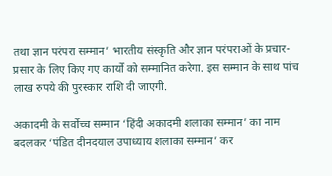तथा ज्ञान परंपरा सम्मान’ भारतीय संस्कृति और ज्ञान परंपराओं के प्रचार-प्रसार के लिए किए गए कार्यों को सम्मानित करेगा. इस सम्मान के साथ पांच लाख रुपये की पुरस्कार राशि दी जाएगी.

अकादमी के सर्वोच्च सम्मान ‘हिंदी अकादमी शलाका सम्मान’ का नाम बदलकर ‘पंडित दीनदयाल उपाध्याय शलाका सम्मान’ कर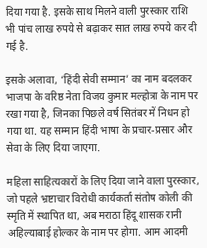दिया गया है. इसके साथ मिलने वाली पुरस्कार राशि भी पांच लाख रुपये से बढ़ाकर सात लाख रुपये कर दी गई है.

इसके अलावा, ‘हिंदी सेवी सम्मान’ का नाम बदलकर भाजपा के वरिष्ठ नेता विजय कुमार मल्होत्रा के नाम पर रखा गया है, जिनका पिछले वर्ष सितंबर में निधन हो गया था. यह सम्मान हिंदी भाषा के प्रचार-प्रसार और सेवा के लिए दिया जाएगा.

महिला साहित्यकारों के लिए दिया जाने वाला पुरस्कार, जो पहले भ्रष्टाचार विरोधी कार्यकर्ता संतोष कोली की स्मृति में स्थापित था, अब मराठा हिंदू शासक रानी अहिल्याबाई होल्कर के नाम पर होगा. आम आदमी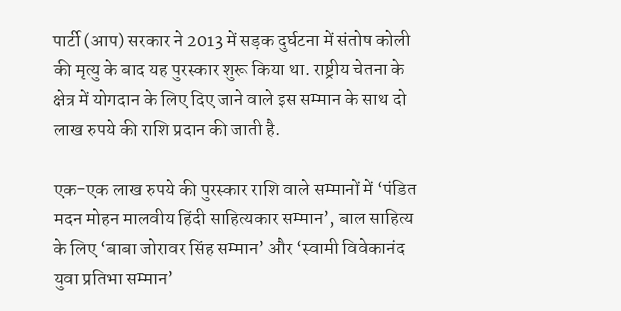पार्टी (आप) सरकार ने 2013 में सड़क दुर्घटना में संतोष कोली की मृत्यु के बाद यह पुरस्कार शुरू किया था. राष्ट्रीय चेतना के क्षेत्र में योगदान के लिए दिए जाने वाले इस सम्मान के साथ दो लाख रुपये की राशि प्रदान की जाती है.

एक-एक लाख रुपये की पुरस्कार राशि वाले सम्मानों में ‘पंडित मदन मोहन मालवीय हिंदी साहित्यकार सम्मान’, बाल साहित्य के लिए ‘बाबा जोरावर सिंह सम्मान’ और ‘स्वामी विवेकानंद युवा प्रतिभा सम्मान’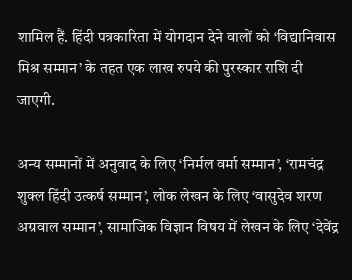शामिल हैं. हिंदी पत्रकारिता में योगदान देने वालों को ‘विद्यानिवास मिश्र सम्मान’ के तहत एक लाख रुपये की पुरस्कार राशि दी जाएगी.

अन्य सम्मानों में अनुवाद के लिए ‘निर्मल वर्मा सम्मान’, ‘रामचंद्र शुक्ल हिंदी उत्कर्ष सम्मान’, लोक लेखन के लिए ‘वासुदेव शरण अग्रवाल सम्मान’, सामाजिक विज्ञान विषय में लेखन के लिए ‘देवेंद्र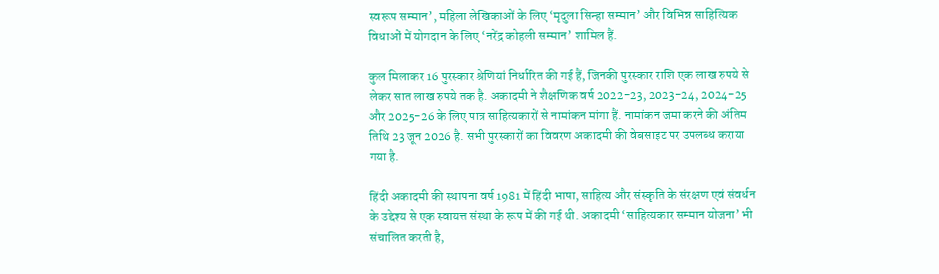स्वरूप सम्मान’, महिला लेखिकाओं के लिए ‘मृदुला सिन्हा सम्मान’ और विभिन्न साहित्यिक विधाओं में योगदान के लिए ‘नरेंद्र कोहली सम्मान’ शामिल हैं.

कुल मिलाकर 16 पुरस्कार श्रेणियां निर्धारित की गई हैं, जिनकी पुरस्कार राशि एक लाख रुपये से लेकर सात लाख रुपये तक है. अकादमी ने शैक्षणिक वर्ष 2022-23, 2023-24, 2024-25 और 2025-26 के लिए पात्र साहित्यकारों से नामांकन मांगा हैं. नामांकन जमा करने की अंतिम तिथि 23 जून 2026 है. सभी पुरस्कारों का विवरण अकादमी की वेबसाइट पर उपलब्ध कराया गया है.

हिंदी अकादमी की स्थापना वर्ष 1981 में हिंदी भाषा, साहित्य और संस्कृति के संरक्षण एवं संवर्धन के उद्देश्य से एक स्वायत्त संस्था के रूप में की गई थी. अकादमी ‘साहित्यकार सम्मान योजना’ भी संचालित करती है,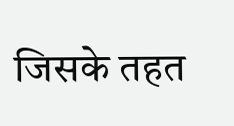जिसके तहत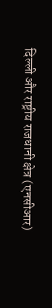दिल्ली और राष्ट्रीय राजधानी क्षेत्र (एनसीआर)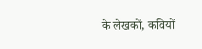के लेखकों, कवियों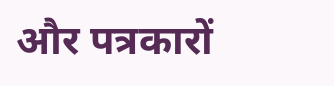और पत्रकारों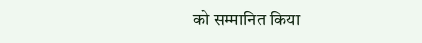को सम्मानित किया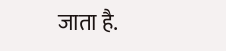जाता है.